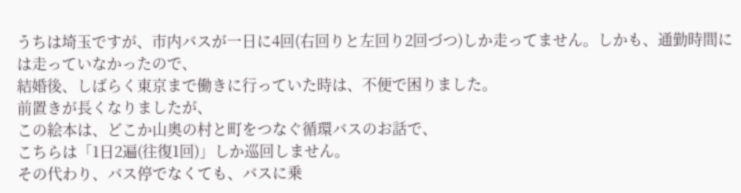うちは埼玉ですが、市内バスが一日に4回(右回りと左回り2回づつ)しか走ってません。しかも、通勤時間には走っていなかったので、
結婚後、しばらく東京まで働きに行っていた時は、不便で困りました。
前置きが長くなりましたが、
この絵本は、どこか山奥の村と町をつなぐ循環バスのお話で、
こちらは「1日2遍(往復1回)」しか巡回しません。
その代わり、バス停でなくても、バスに乗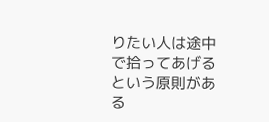りたい人は途中で拾ってあげるという原則がある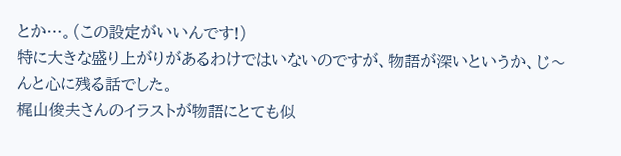とか…。(この設定がいいんです!)
特に大きな盛り上がりがあるわけではいないのですが、物語が深いというか、じ〜んと心に残る話でした。
梶山俊夫さんのイラストが物語にとても似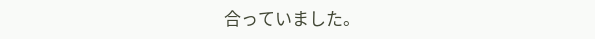合っていました。